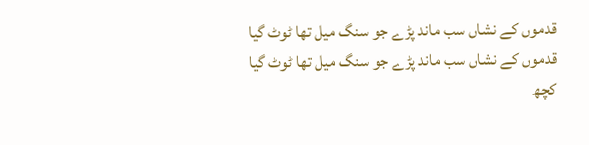قدموں کے نشاں سب ماند پڑے جو سنگ میل تھا ٹوٹ گیا
قدموں کے نشاں سب ماند پڑے جو سنگ میل تھا ٹوٹ گیا
کچھ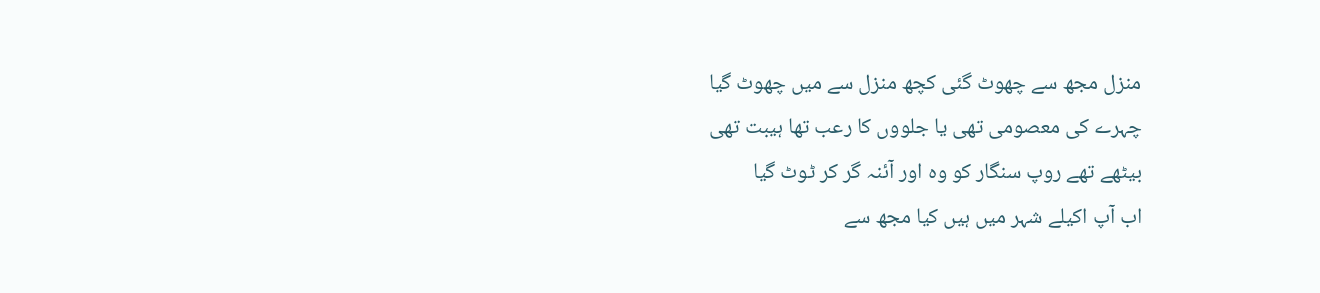منزل مجھ سے چھوٹ گئی کچھ منزل سے میں چھوٹ گیا
چہرے کی معصومی تھی یا جلووں کا رعب تھا ہیبت تھی
بیٹھے تھے روپ سنگار کو وہ اور آئنہ گر کر ٹوٹ گیا
اب آپ اکیلے شہر میں ہیں کیا مجھ سے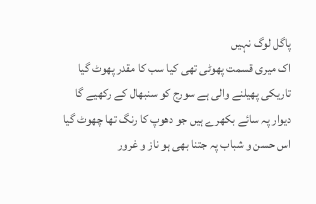پاگل لوگ نہیں
اک میری قسمت پھوٹی تھی کیا سب کا مقدر پھوٹ گیا
تاریکی پھیلنے والی ہے سورج کو سنبھال کے رکھیے گا
دیوار پہ سائے بکھرے ہیں جو دھوپ کا رنگ تھا چھوٹ گیا
اس حسن و شباب پہ جتنا بھی ہو ناز و غرور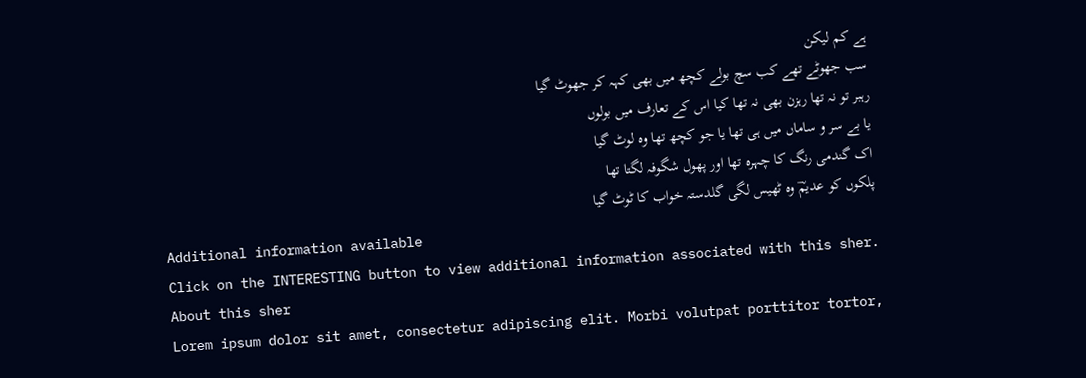ہے کم لیکن
سب جھوٹے تھے کب سچ بولے کچھ میں بھی کہہ کر جھوٹ گیا
رہبر تو نہ تھا رہزن بھی نہ تھا کیا اس کے تعارف میں بولوں
یا بے سر و ساماں میں ہی تھا یا جو کچھ تھا وہ لوٹ گیا
اک گندمی رنگ کا چہرہ تھا اور پھول شگوفہ لگتا تھا
پلکوں کو عدیمؔ وہ ٹھیس لگی گلدستہ خواب کا ٹوٹ گیا
Additional information available
Click on the INTERESTING button to view additional information associated with this sher.
About this sher
Lorem ipsum dolor sit amet, consectetur adipiscing elit. Morbi volutpat porttitor tortor,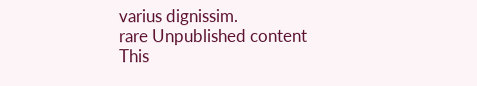varius dignissim.
rare Unpublished content
This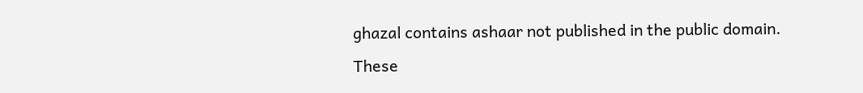ghazal contains ashaar not published in the public domain. These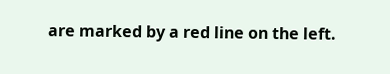are marked by a red line on the left.